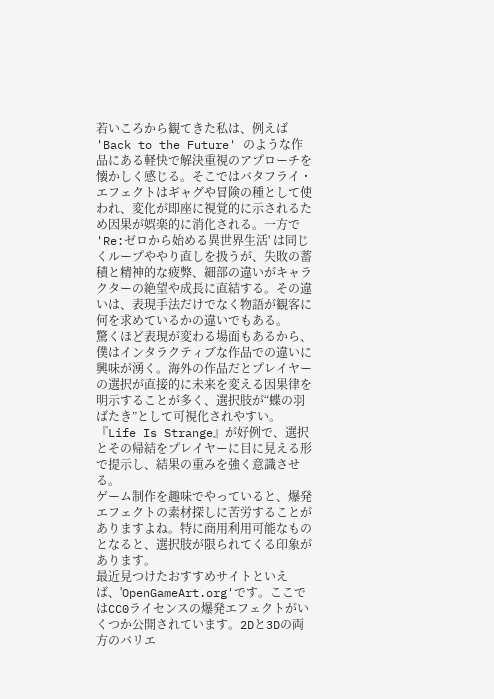若いころから観てきた私は、例えば 'Back to the Future' のような作品にある軽快で解決重視のアプローチを懐かしく感じる。そこではバタフライ・エフェクトはギャグや冒険の種として使われ、変化が即座に視覚的に示されるため因果が娯楽的に消化される。一方で 'Re:ゼロから始める異世界生活' は同じくループややり直しを扱うが、失敗の蓄積と精神的な疲弊、細部の違いがキャラクターの絶望や成長に直結する。その違いは、表現手法だけでなく物語が観客に何を求めているかの違いでもある。
驚くほど表現が変わる場面もあるから、僕はインタラクティブな作品での違いに興味が湧く。海外の作品だとプレイヤーの選択が直接的に未来を変える因果律を明示することが多く、選択肢が“蝶の羽ばたき”として可視化されやすい。『Life Is Strange』が好例で、選択とその帰結をプレイヤーに目に見える形で提示し、結果の重みを強く意識させる。
ゲーム制作を趣味でやっていると、爆発エフェクトの素材探しに苦労することがありますよね。特に商用利用可能なものとなると、選択肢が限られてくる印象があります。
最近見つけたおすすめサイトといえば、'OpenGameArt.org'です。ここではCC0ライセンスの爆発エフェクトがいくつか公開されています。2Dと3Dの両方のバリエ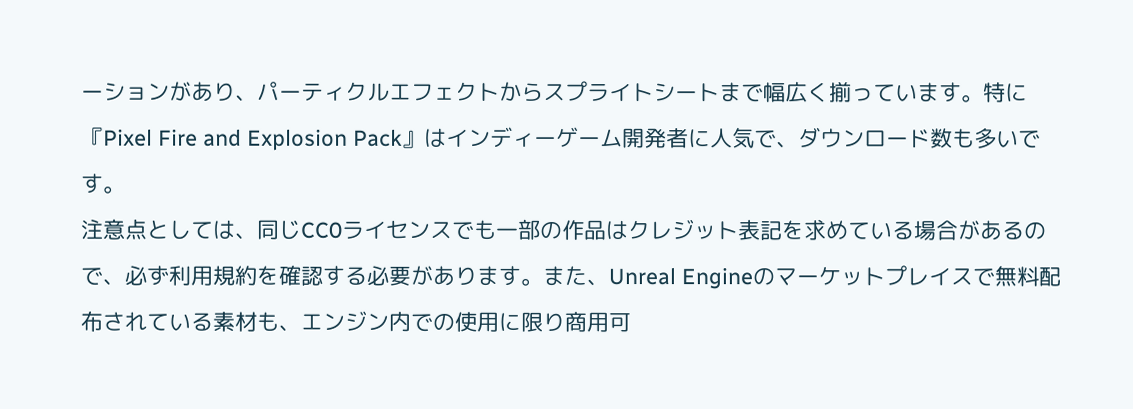ーションがあり、パーティクルエフェクトからスプライトシートまで幅広く揃っています。特に『Pixel Fire and Explosion Pack』はインディーゲーム開発者に人気で、ダウンロード数も多いです。
注意点としては、同じCC0ライセンスでも一部の作品はクレジット表記を求めている場合があるので、必ず利用規約を確認する必要があります。また、Unreal Engineのマーケットプレイスで無料配布されている素材も、エンジン内での使用に限り商用可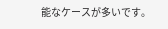能なケースが多いです。